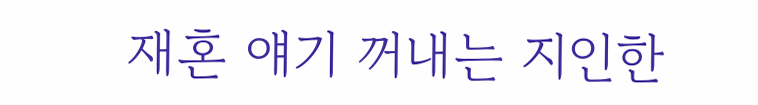재혼 얘기 꺼내는 지인한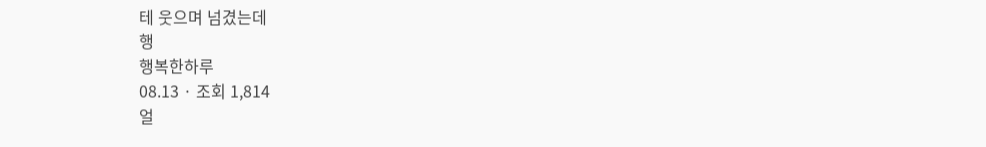테 웃으며 넘겼는데
행
행복한하루
08.13 · 조회 1,814
얼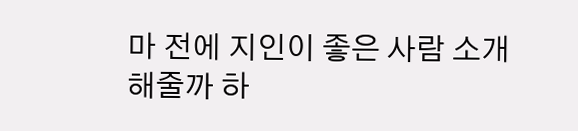마 전에 지인이 좋은 사람 소개해줄까 하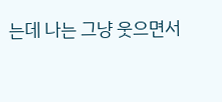는데 나는 그냥 웃으면서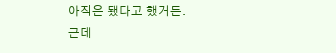아직은 됐다고 했거든.
근데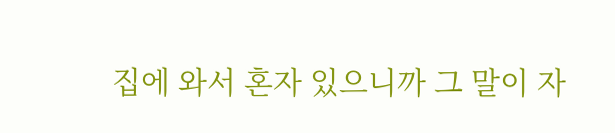집에 와서 혼자 있으니까 그 말이 자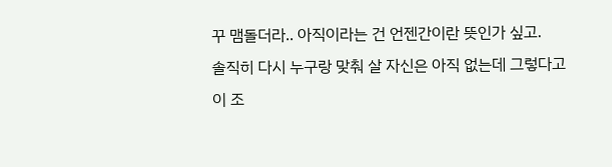꾸 맴돌더라.. 아직이라는 건 언젠간이란 뜻인가 싶고.
솔직히 다시 누구랑 맞춰 살 자신은 아직 없는데 그렇다고 이 조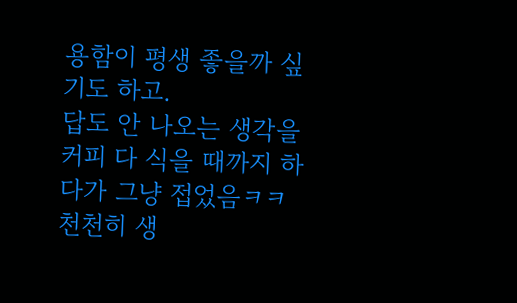용함이 평생 좋을까 싶기도 하고.
답도 안 나오는 생각을 커피 다 식을 때까지 하다가 그냥 접었음ㅋㅋ 천천히 생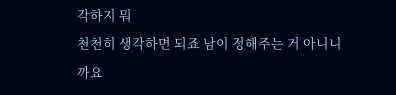각하지 뭐
천천히 생각하면 되죠 남이 정해주는 거 아니니까요